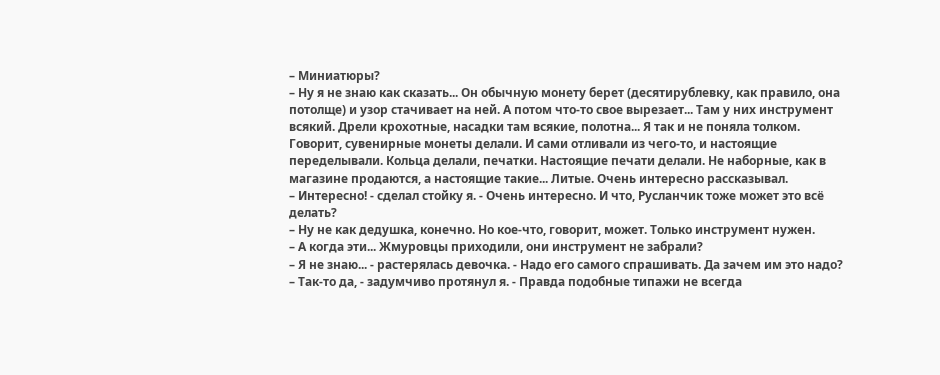– Миниатюры?
– Ну я не знаю как сказать... Он обычную монету берет (десятирублевку, как правило, она потолще) и узор стачивает на ней. А потом что-то свое вырезает... Там у них инструмент всякий. Дрели крохотные, насадки там всякие, полотна... Я так и не поняла толком. Говорит, сувенирные монеты делали. И сами отливали из чего-то, и настоящие переделывали. Кольца делали, печатки. Настоящие печати делали. Не наборные, как в магазине продаются, а настоящие такие... Литые. Очень интересно рассказывал.
– Интересно! - сделал стойку я. - Очень интересно. И что, Русланчик тоже может это всё делать?
– Ну не как дедушка, конечно. Но кое-что, говорит, может. Только инструмент нужен.
– А когда эти... Жмуровцы приходили, они инструмент не забрали?
– Я не знаю... - растерялась девочка. - Надо его самого спрашивать. Да зачем им это надо?
– Так-то да, - задумчиво протянул я. - Правда подобные типажи не всегда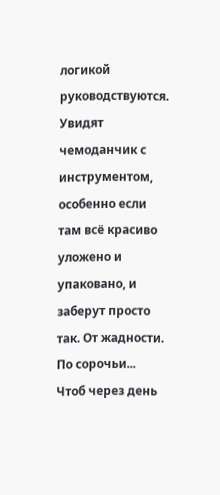логикой руководствуются. Увидят чемоданчик с инструментом, особенно если там всё красиво уложено и упаковано, и заберут просто так. От жадности. По сорочьи... Чтоб через день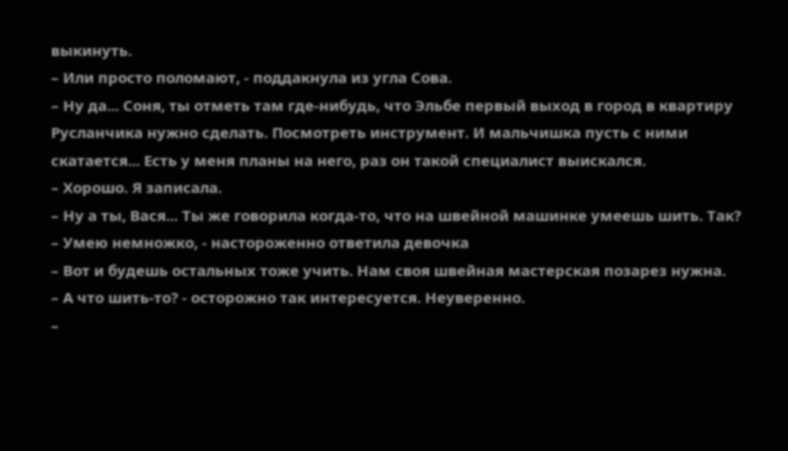выкинуть.
– Или просто поломают, - поддакнула из угла Сова.
– Ну да... Соня, ты отметь там где-нибудь, что Эльбе первый выход в город в квартиру Русланчика нужно сделать. Посмотреть инструмент. И мальчишка пусть с ними скатается... Есть у меня планы на него, раз он такой специалист выискался.
– Хорошо. Я записала.
– Ну а ты, Вася... Ты же говорила когда-то, что на швейной машинке умеешь шить. Так?
– Умею немножко, - настороженно ответила девочка
– Вот и будешь остальных тоже учить. Нам своя швейная мастерская позарез нужна.
– А что шить-то? - осторожно так интересуется. Неуверенно.
–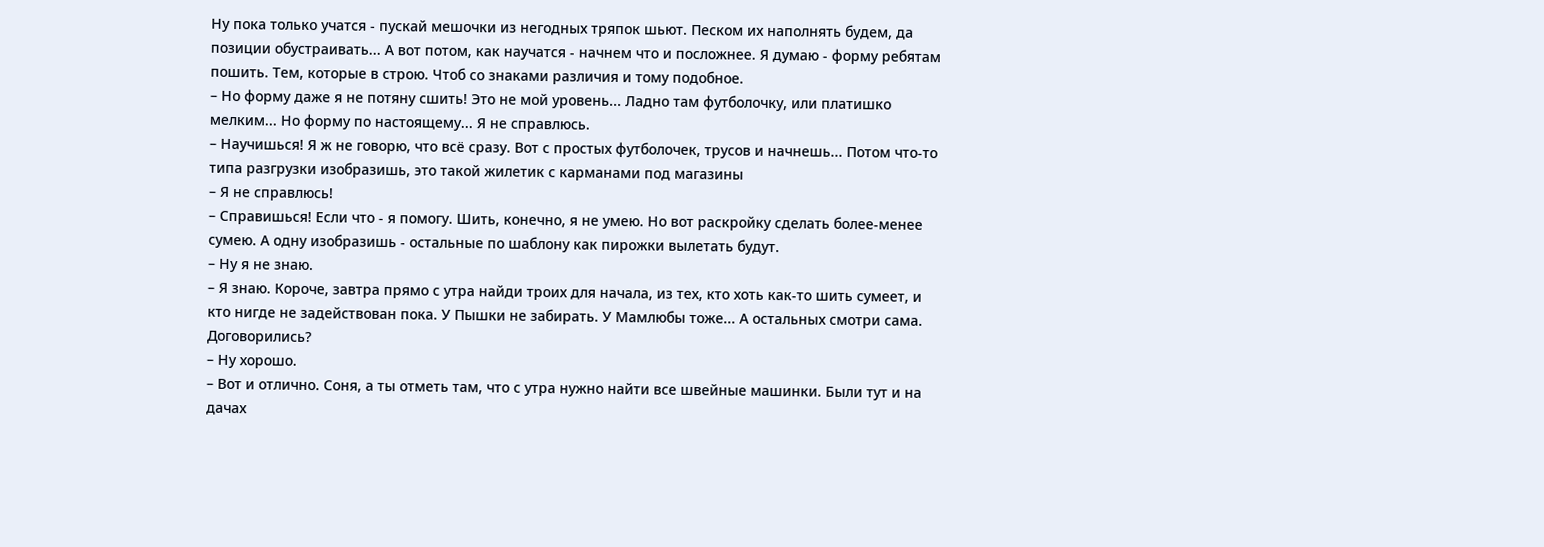Ну пока только учатся - пускай мешочки из негодных тряпок шьют. Песком их наполнять будем, да позиции обустраивать... А вот потом, как научатся - начнем что и посложнее. Я думаю - форму ребятам пошить. Тем, которые в строю. Чтоб со знаками различия и тому подобное.
– Но форму даже я не потяну сшить! Это не мой уровень... Ладно там футболочку, или платишко мелким... Но форму по настоящему... Я не справлюсь.
– Научишься! Я ж не говорю, что всё сразу. Вот с простых футболочек, трусов и начнешь... Потом что-то типа разгрузки изобразишь, это такой жилетик с карманами под магазины
– Я не справлюсь!
– Справишься! Если что - я помогу. Шить, конечно, я не умею. Но вот раскройку сделать более-менее сумею. А одну изобразишь - остальные по шаблону как пирожки вылетать будут.
– Ну я не знаю.
– Я знаю. Короче, завтра прямо с утра найди троих для начала, из тех, кто хоть как-то шить сумеет, и кто нигде не задействован пока. У Пышки не забирать. У Мамлюбы тоже... А остальных смотри сама. Договорились?
– Ну хорошо.
– Вот и отлично. Соня, а ты отметь там, что с утра нужно найти все швейные машинки. Были тут и на дачах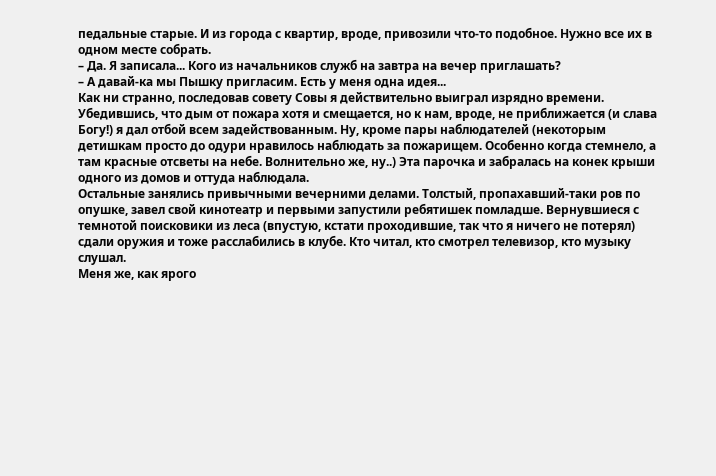педальные старые. И из города с квартир, вроде, привозили что-то подобное. Нужно все их в одном месте собрать.
– Да. Я записала... Кого из начальников служб на завтра на вечер приглашать?
– А давай-ка мы Пышку пригласим. Есть у меня одна идея...
Как ни странно, последовав совету Совы я действительно выиграл изрядно времени. Убедившись, что дым от пожара хотя и смещается, но к нам, вроде, не приближается (и слава Богу!) я дал отбой всем задействованным. Ну, кроме пары наблюдателей (некоторым детишкам просто до одури нравилось наблюдать за пожарищем. Особенно когда стемнело, а там красные отсветы на небе. Волнительно же, ну..) Эта парочка и забралась на конек крыши одного из домов и оттуда наблюдала.
Остальные занялись привычными вечерними делами. Толстый, пропахавший-таки ров по опушке, завел свой кинотеатр и первыми запустили ребятишек помладше. Вернувшиеся с темнотой поисковики из леса (впустую, кстати проходившие, так что я ничего не потерял) сдали оружия и тоже расслабились в клубе. Кто читал, кто смотрел телевизор, кто музыку слушал.
Меня же, как ярого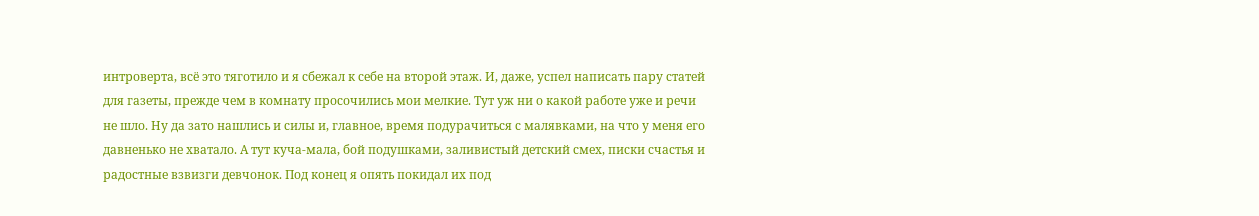интроверта, всё это тяготило и я сбежал к себе на второй этаж. И, даже, успел написать пару статей для газеты, прежде чем в комнату просочились мои мелкие. Тут уж ни о какой работе уже и речи не шло. Ну да зато нашлись и силы и, главное, время подурачиться с малявками, на что у меня его давненько не хватало. А тут куча-мала, бой подушками, заливистый детский смех, писки счастья и радостные взвизги девчонок. Под конец я опять покидал их под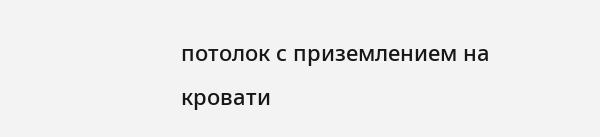потолок с приземлением на кровати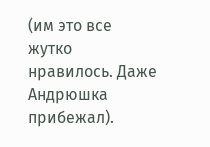(им это все жутко нравилось. Даже Андрюшка прибежал).